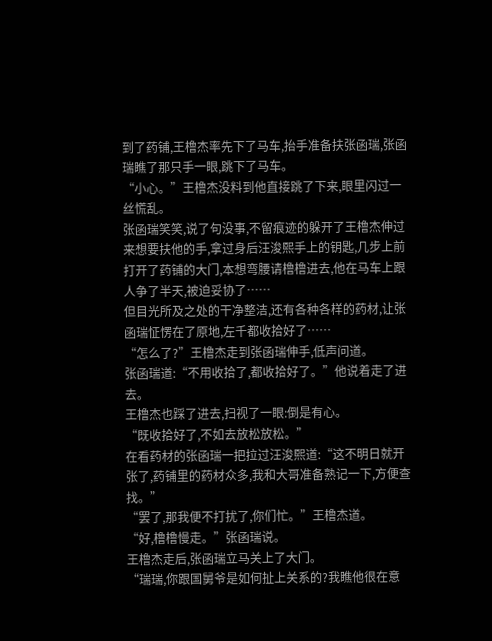到了药铺,王橹杰率先下了马车,抬手准备扶张函瑞,张函瑞瞧了那只手一眼,跳下了马车。
“小心。”王橹杰没料到他直接跳了下来,眼里闪过一丝慌乱。
张函瑞笑笑,说了句没事,不留痕迹的躲开了王橹杰伸过来想要扶他的手,拿过身后汪浚熙手上的钥匙,几步上前打开了药铺的大门,本想弯腰请橹橹进去,他在马车上跟人争了半天,被迫妥协了……
但目光所及之处的干净整洁,还有各种各样的药材,让张函瑞怔愣在了原地,左千都收拾好了……
“怎么了?”王橹杰走到张函瑞伸手,低声问道。
张函瑞道:“不用收拾了,都收拾好了。”他说着走了进去。
王橹杰也踩了进去,扫视了一眼:倒是有心。
“既收拾好了,不如去放松放松。”
在看药材的张函瑞一把拉过汪浚熙道:“这不明日就开张了,药铺里的药材众多,我和大哥准备熟记一下,方便查找。”
“罢了,那我便不打扰了,你们忙。”王橹杰道。
“好,橹橹慢走。”张函瑞说。
王橹杰走后,张函瑞立马关上了大门。
“瑞瑞,你跟国舅爷是如何扯上关系的?我瞧他很在意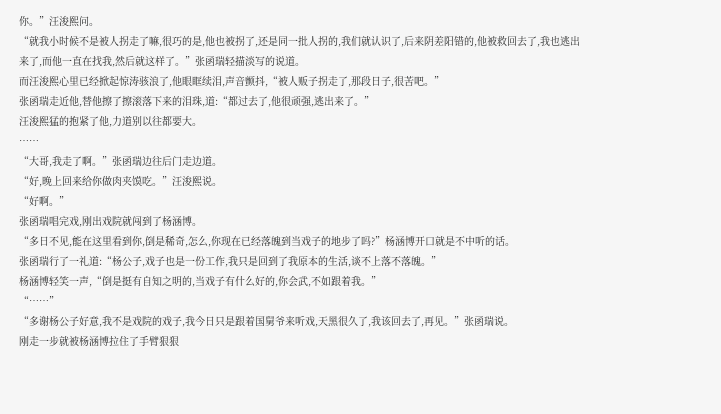你。”汪浚熙问。
“就我小时候不是被人拐走了嘛,很巧的是,他也被拐了,还是同一批人拐的,我们就认识了,后来阴差阳错的,他被救回去了,我也逃出来了,而他一直在找我,然后就这样了。”张函瑞轻描淡写的说道。
而汪浚熙心里已经掀起惊涛骇浪了,他眼眶续泪,声音颤抖,“被人贩子拐走了,那段日子,很苦吧。”
张函瑞走近他,替他擦了擦滚落下来的泪珠,道:“都过去了,他很顽强,逃出来了。”
汪浚熙猛的抱紧了他,力道别以往都要大。
……
“大哥,我走了啊。”张函瑞边往后门走边道。
“好,晚上回来给你做肉夹馍吃。”汪浚熙说。
“好啊。”
张函瑞唱完戏,刚出戏院就闯到了杨涵博。
“多日不见,能在这里看到你,倒是稀奇,怎么,你现在已经落魄到当戏子的地步了吗?”杨涵博开口就是不中听的话。
张函瑞行了一礼道:“杨公子,戏子也是一份工作,我只是回到了我原本的生活,谈不上落不落魄。”
杨涵博轻笑一声,“倒是挺有自知之明的,当戏子有什么好的,你会武,不如跟着我。”
“……”
“多谢杨公子好意,我不是戏院的戏子,我今日只是跟着国舅爷来听戏,天黑很久了,我该回去了,再见。”张函瑞说。
刚走一步就被杨涵博拉住了手臂狠狠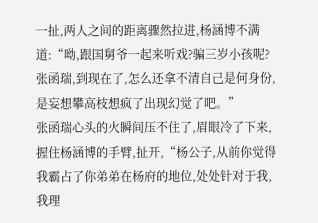一扯,两人之间的距离骤然拉进,杨涵博不满道:“呦,跟国舅爷一起来听戏?骗三岁小孩呢?张函瑞,到现在了,怎么还拿不清自己是何身份,是妄想攀高枝想疯了出现幻觉了吧。”
张函瑞心头的火瞬间压不住了,眉眼冷了下来,握住杨涵博的手臂,扯开,“杨公子,从前你觉得我霸占了你弟弟在杨府的地位,处处针对于我,我理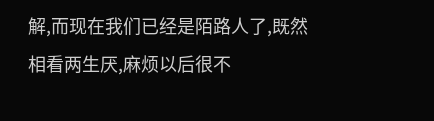解,而现在我们已经是陌路人了,既然相看两生厌,麻烦以后很不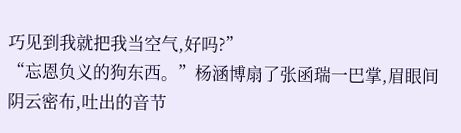巧见到我就把我当空气,好吗?”
“忘恩负义的狗东西。”杨涵博扇了张函瑞一巴掌,眉眼间阴云密布,吐出的音节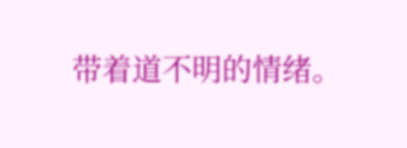带着道不明的情绪。